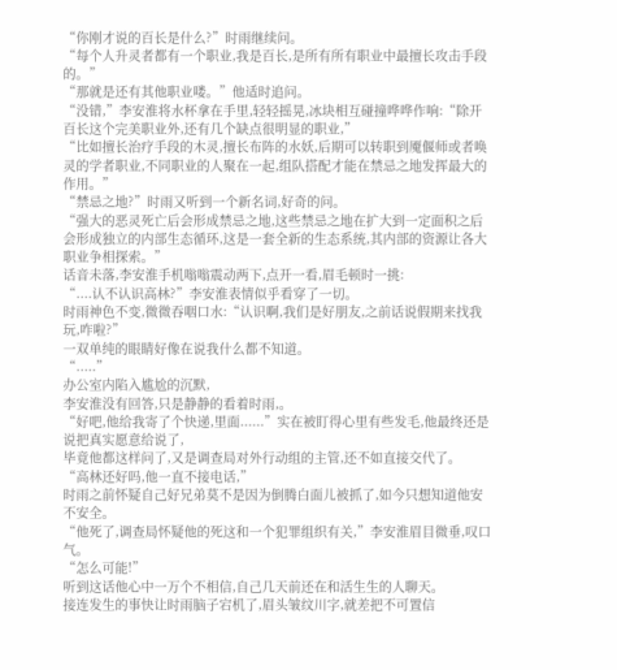“你刚才说的百长是什么?”时雨继续问。
“每个人升灵者都有一个职业,我是百长,是所有所有职业中最擅长攻击手段的。”
“那就是还有其他职业喽。”他适时追问。
“没错,”李安淮将水杯拿在手里,轻轻摇晃,冰块相互碰撞哗哗作响:“除开百长这个完美职业外,还有几个缺点很明显的职业,”
“比如擅长治疗手段的木灵,擅长布阵的水妖,后期可以转职到魇偃师或者唤灵的学者职业,不同职业的人聚在一起,组队搭配才能在禁忌之地发挥最大的作用。”
“禁忌之地?”时雨又听到一个新名词,好奇的问。
“强大的恶灵死亡后会形成禁忌之地,这些禁忌之地在扩大到一定面积之后会形成独立的内部生态循环,这是一套全新的生态系统,其内部的资源让各大职业争相探索。”
话音未落,李安淮手机嗡嗡震动两下,点开一看,眉毛顿时一挑:
“....认不认识高林?”李安淮表情似乎看穿了一切。
时雨神色不变,微微吞咽口水:“认识啊,我们是好朋友,之前话说假期来找我玩,咋啦?”
一双单纯的眼睛好像在说我什么都不知道。
“.....”
办公室内陷入尴尬的沉默,
李安淮没有回答,只是静静的看着时雨,。
“好吧,他给我寄了个快递,里面......”实在被盯得心里有些发毛,他最终还是说把真实愿意给说了,
毕竟他都这样问了,又是调查局对外行动组的主管,还不如直接交代了。
“高林还好吗,他一直不接电话,”
时雨之前怀疑自己好兄弟莫不是因为倒腾白面儿被抓了,如今只想知道他安不安全。
“他死了,调查局怀疑他的死这和一个犯罪组织有关,”李安淮眉目微垂,叹口气。
“怎么可能!”
听到这话他心中一万个不相信,自己几天前还在和活生生的人聊天。
接连发生的事快让时雨脑子宕机了,眉头皱纹川字,就差把不可置信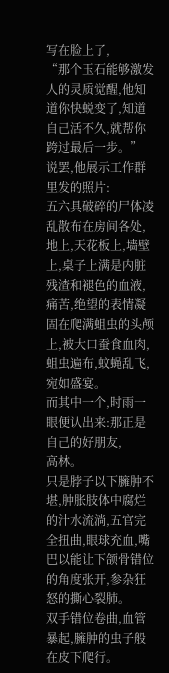写在脸上了,
“那个玉石能够激发人的灵质觉醒,他知道你快蜕变了,知道自己活不久,就帮你跨过最后一步。”
说罢,他展示工作群里发的照片:
五六具破碎的尸体凌乱散布在房间各处,地上,天花板上,墙壁上,桌子上满是内脏残渣和褪色的血液,
痛苦,绝望的表情凝固在爬满蛆虫的头颅上,被大口蚕食血肉,
蛆虫遍布,蚊蝇乱飞,
宛如盛宴。
而其中一个,时雨一眼便认出来:那正是自己的好朋友,
高林。
只是脖子以下臃肿不堪,肿胀肢体中腐烂的汁水流淌,五官完全扭曲,眼球充血,嘴巴以能让下颌骨错位的角度张开,参杂狂怒的撕心裂肺。
双手错位卷曲,血管暴起,臃肿的虫子般在皮下爬行。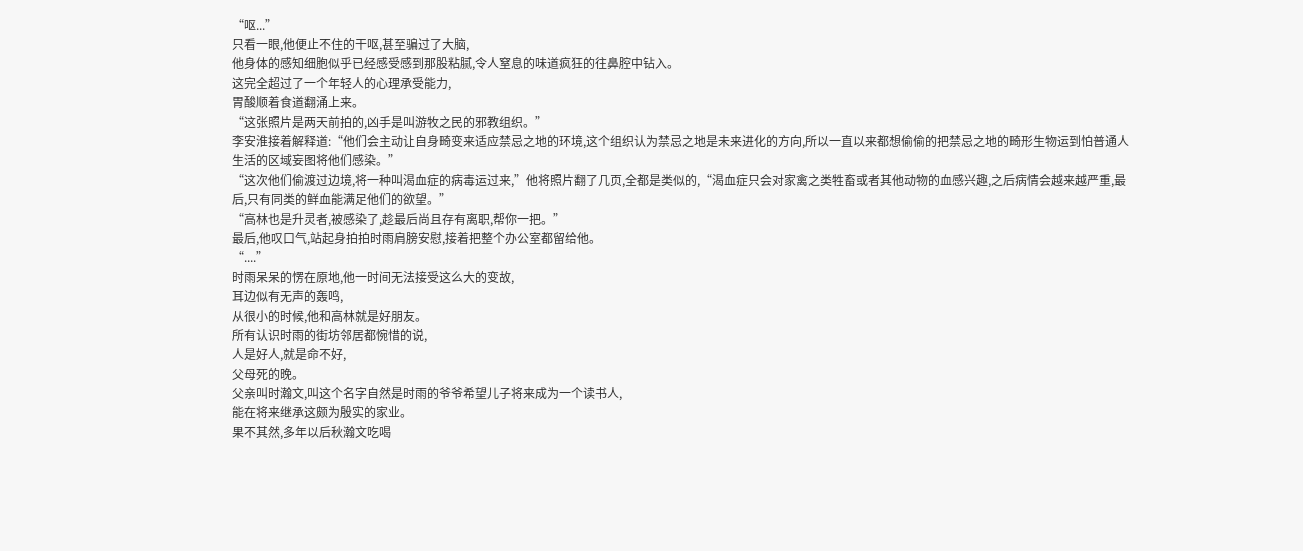“呕...”
只看一眼,他便止不住的干呕,甚至骗过了大脑,
他身体的感知细胞似乎已经感受感到那股粘腻,令人窒息的味道疯狂的往鼻腔中钻入。
这完全超过了一个年轻人的心理承受能力,
胃酸顺着食道翻涌上来。
“这张照片是两天前拍的,凶手是叫游牧之民的邪教组织。”
李安淮接着解释道:“他们会主动让自身畸变来适应禁忌之地的环境,这个组织认为禁忌之地是未来进化的方向,所以一直以来都想偷偷的把禁忌之地的畸形生物运到怕普通人生活的区域妄图将他们感染。”
“这次他们偷渡过边境,将一种叫渴血症的病毒运过来,”他将照片翻了几页,全都是类似的,“渴血症只会对家禽之类牲畜或者其他动物的血感兴趣,之后病情会越来越严重,最后,只有同类的鲜血能满足他们的欲望。”
“高林也是升灵者,被感染了,趁最后尚且存有离职,帮你一把。”
最后,他叹口气,站起身拍拍时雨肩膀安慰,接着把整个办公室都留给他。
“....”
时雨呆呆的愣在原地,他一时间无法接受这么大的变故,
耳边似有无声的轰鸣,
从很小的时候,他和高林就是好朋友。
所有认识时雨的街坊邻居都惋惜的说,
人是好人,就是命不好,
父母死的晚。
父亲叫时瀚文,叫这个名字自然是时雨的爷爷希望儿子将来成为一个读书人,
能在将来继承这颇为殷实的家业。
果不其然,多年以后秋瀚文吃喝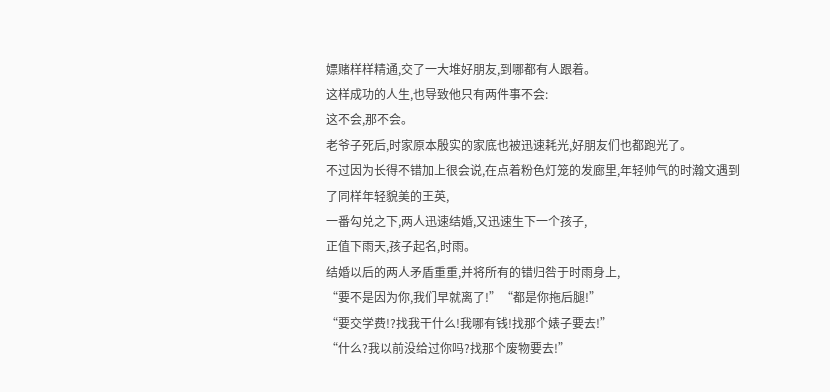嫖赌样样精通,交了一大堆好朋友,到哪都有人跟着。
这样成功的人生,也导致他只有两件事不会:
这不会,那不会。
老爷子死后,时家原本殷实的家底也被迅速耗光,好朋友们也都跑光了。
不过因为长得不错加上很会说,在点着粉色灯笼的发廊里,年轻帅气的时瀚文遇到了同样年轻貌美的王英,
一番勾兑之下,两人迅速结婚,又迅速生下一个孩子,
正值下雨天,孩子起名,时雨。
结婚以后的两人矛盾重重,并将所有的错归咎于时雨身上,
“要不是因为你,我们早就离了!”“都是你拖后腿!”
“要交学费!?找我干什么!我哪有钱!找那个婊子要去!”
“什么?我以前没给过你吗?找那个废物要去!”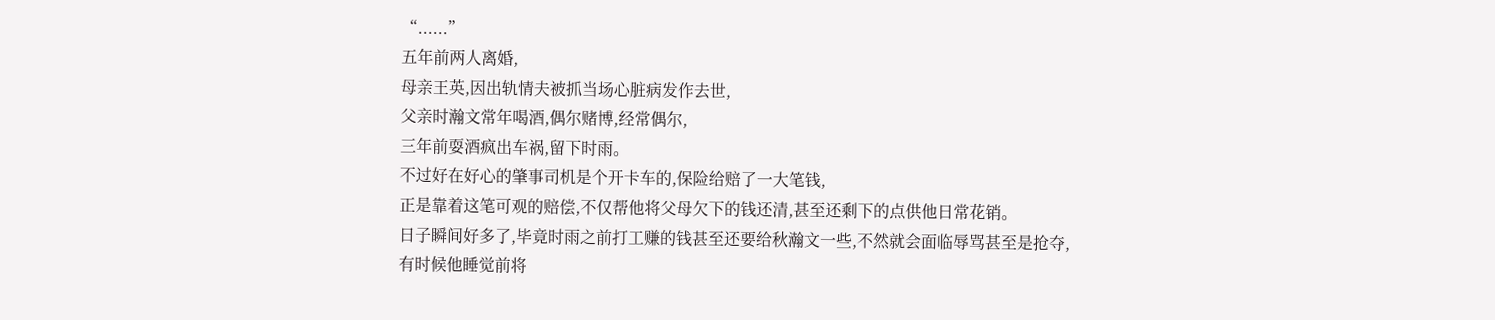“......”
五年前两人离婚,
母亲王英,因出轨情夫被抓当场心脏病发作去世,
父亲时瀚文常年喝酒,偶尔赌博,经常偶尔,
三年前耍酒疯出车祸,留下时雨。
不过好在好心的肇事司机是个开卡车的,保险给赔了一大笔钱,
正是靠着这笔可观的赔偿,不仅帮他将父母欠下的钱还清,甚至还剩下的点供他日常花销。
日子瞬间好多了,毕竟时雨之前打工赚的钱甚至还要给秋瀚文一些,不然就会面临辱骂甚至是抢夺,
有时候他睡觉前将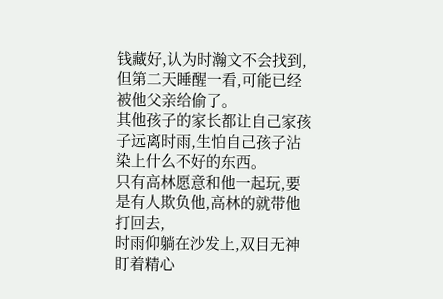钱藏好,认为时瀚文不会找到,但第二天睡醒一看,可能已经被他父亲给偷了。
其他孩子的家长都让自己家孩子远离时雨,生怕自己孩子沾染上什么不好的东西。
只有高林愿意和他一起玩,要是有人欺负他,高林的就带他打回去,
时雨仰躺在沙发上,双目无神盯着精心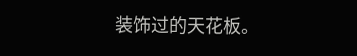装饰过的天花板。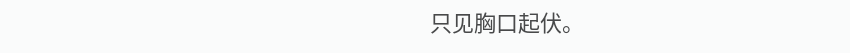只见胸口起伏。